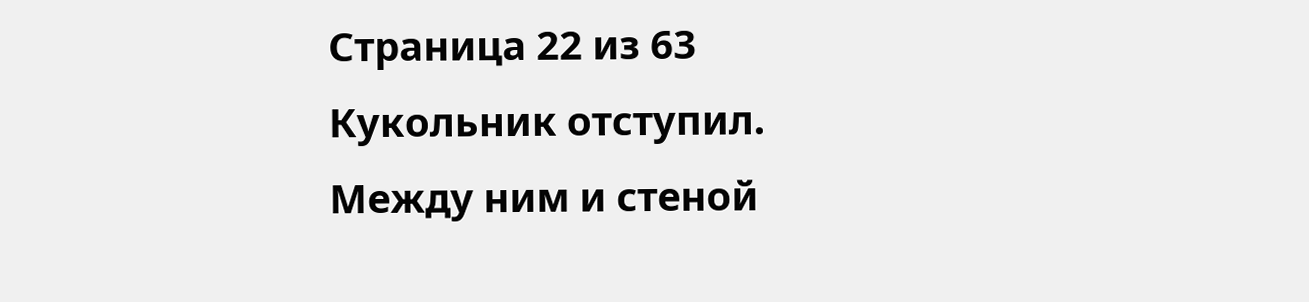Страница 22 из 63
Кукольник отступил. Между ним и стеной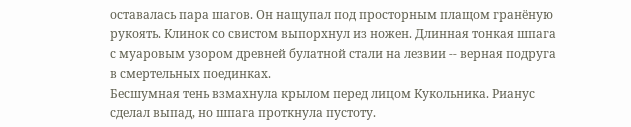оставалась пара шагов. Он нащупал под просторным плащом гранёную рукоять. Клинок со свистом выпорхнул из ножен. Длинная тонкая шпага с муаровым узором древней булатной стали на лезвии -- верная подруга в смертельных поединках.
Бесшумная тень взмахнула крылом перед лицом Кукольника. Рианус сделал выпад, но шпага проткнула пустоту.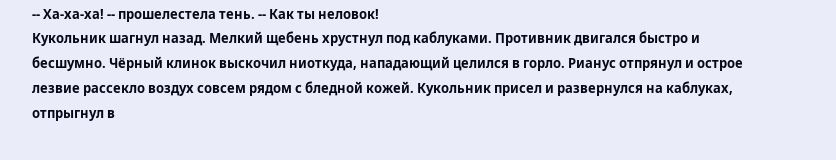-- Ха-ха-ха! -- прошелестела тень. -- Как ты неловок!
Кукольник шагнул назад. Мелкий щебень хрустнул под каблуками. Противник двигался быстро и бесшумно. Чёрный клинок выскочил ниоткуда, нападающий целился в горло. Рианус отпрянул и острое лезвие рассекло воздух совсем рядом с бледной кожей. Кукольник присел и развернулся на каблуках, отпрыгнул в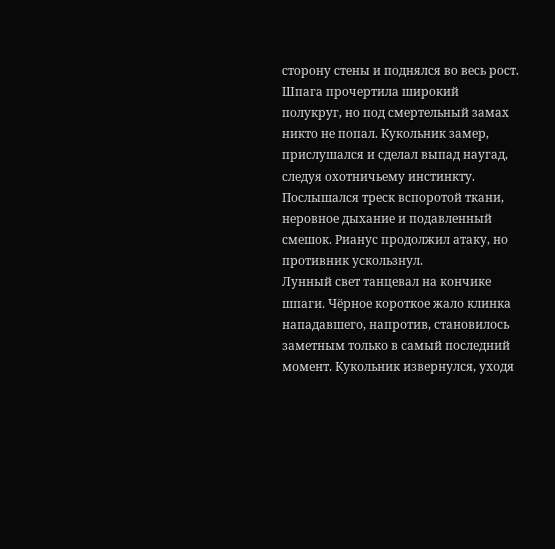сторону стены и поднялся во весь рост. Шпага прочертила широкий полукруг, но под смертельный замах никто не попал. Кукольник замер, прислушался и сделал выпад наугад, следуя охотничьему инстинкту. Послышался треск вспоротой ткани, неровное дыхание и подавленный смешок. Рианус продолжил атаку, но противник ускользнул.
Лунный свет танцевал на кончике шпаги. Чёрное короткое жало клинка нападавшего, напротив, становилось заметным только в самый последний момент. Кукольник извернулся, уходя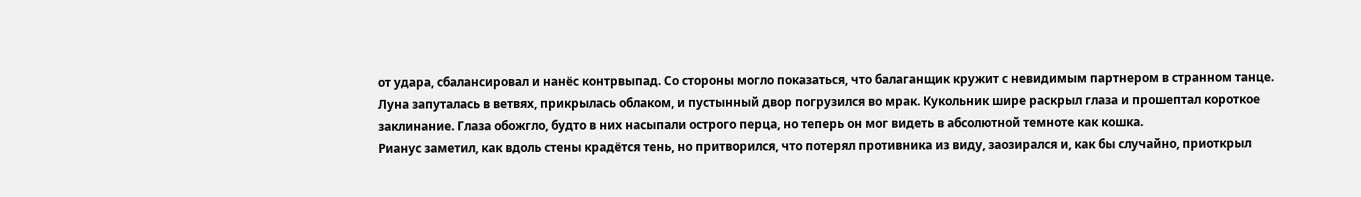от удара, сбалансировал и нанёс контрвыпад. Со стороны могло показаться, что балаганщик кружит с невидимым партнером в странном танце.
Луна запуталась в ветвях, прикрылась облаком, и пустынный двор погрузился во мрак. Кукольник шире раскрыл глаза и прошептал короткое заклинание. Глаза обожгло, будто в них насыпали острого перца, но теперь он мог видеть в абсолютной темноте как кошка.
Рианус заметил, как вдоль стены крадётся тень, но притворился, что потерял противника из виду, заозирался и, как бы случайно, приоткрыл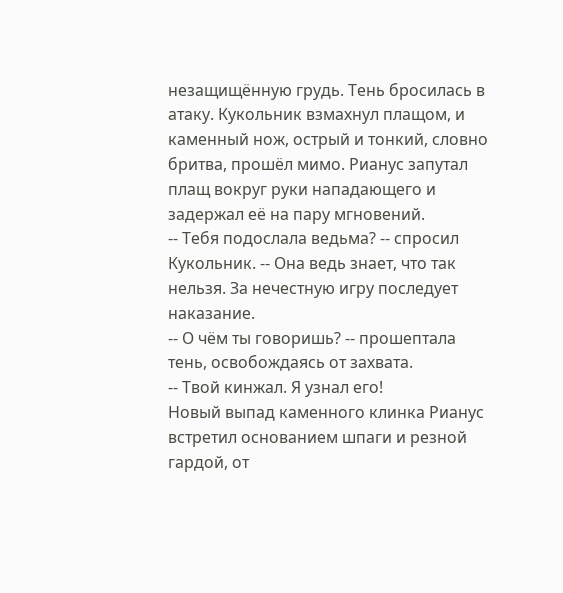незащищённую грудь. Тень бросилась в атаку. Кукольник взмахнул плащом, и каменный нож, острый и тонкий, словно бритва, прошёл мимо. Рианус запутал плащ вокруг руки нападающего и задержал её на пару мгновений.
-- Тебя подослала ведьма? -- спросил Кукольник. -- Она ведь знает, что так нельзя. За нечестную игру последует наказание.
-- О чём ты говоришь? -- прошептала тень, освобождаясь от захвата.
-- Твой кинжал. Я узнал его!
Новый выпад каменного клинка Рианус встретил основанием шпаги и резной гардой, от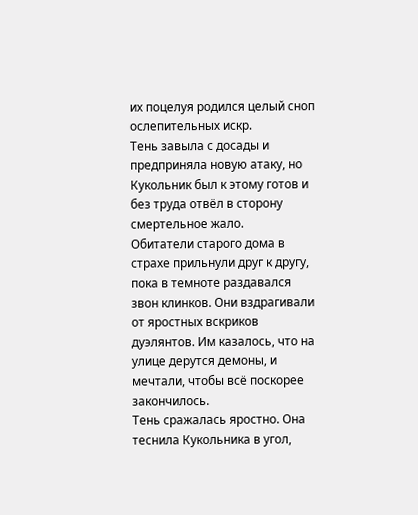их поцелуя родился целый сноп ослепительных искр.
Тень завыла с досады и предприняла новую атаку, но Кукольник был к этому готов и без труда отвёл в сторону смертельное жало.
Обитатели старого дома в страхе прильнули друг к другу, пока в темноте раздавался звон клинков. Они вздрагивали от яростных вскриков дуэлянтов. Им казалось, что на улице дерутся демоны, и мечтали, чтобы всё поскорее закончилось.
Тень сражалась яростно. Она теснила Кукольника в угол,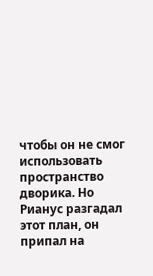чтобы он не смог использовать пространство дворика. Но Рианус разгадал этот план, он припал на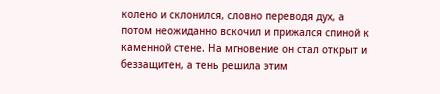колено и склонился, словно переводя дух, а потом неожиданно вскочил и прижался спиной к каменной стене. На мгновение он стал открыт и беззащитен, а тень решила этим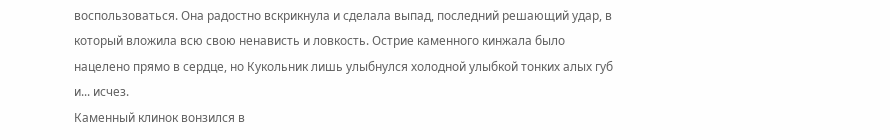воспользоваться. Она радостно вскрикнула и сделала выпад, последний решающий удар, в который вложила всю свою ненависть и ловкость. Острие каменного кинжала было нацелено прямо в сердце, но Кукольник лишь улыбнулся холодной улыбкой тонких алых губ и... исчез.
Каменный клинок вонзился в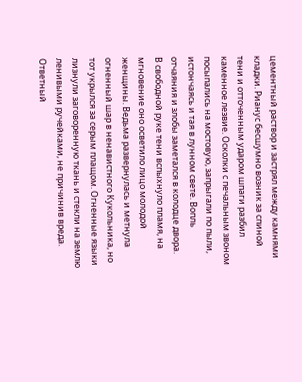цементный раствор и застрял между камнями кладки. Рианус бесшумно возник за спиной тени и отточенным ударом шпаги разбил каменное лезвие. Осколки с печальным звоном посыпались на мостовую, запрыгали по пыли, истончаясь и тая в лунном свете. Вопль отчаяния и злобы заметался в колодце двора.
В свободной руке тени вспыхнуло пламя, на мгновение оно осветило лицо молодой женщины. Ведьма развернулась и метнула огненный шар в ненавистного Кукольника, но тот укрылся за серым плащом. Огненные языки лизнули заговоренную ткань и стекли на землю ленивыми ручейками, не причинив вреда. Ответный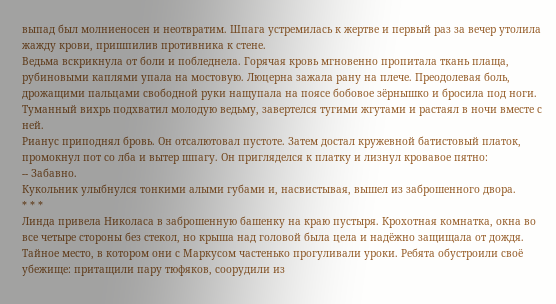выпад был молниеносен и неотвратим. Шпага устремилась к жертве и первый раз за вечер утолила жажду крови, пришпилив противника к стене.
Ведьма вскрикнула от боли и побледнела. Горячая кровь мгновенно пропитала ткань плаща, рубиновыми каплями упала на мостовую. Люцерна зажала рану на плече. Преодолевая боль, дрожащими пальцами свободной руки нащупала на поясе бобовое зёрнышко и бросила под ноги. Туманный вихрь подхватил молодую ведьму, завертелся тугими жгутами и растаял в ночи вместе с ней.
Рианус приподнял бровь. Он отсалютовал пустоте. Затем достал кружевной батистовый платок, промокнул пот со лба и вытер шпагу. Он пригляделся к платку и лизнул кровавое пятно:
-- Забавно.
Кукольник улыбнулся тонкими алыми губами и, насвистывая, вышел из заброшенного двора.
* * *
Линда привела Николаса в заброшенную башенку на краю пустыря. Крохотная комнатка, окна во все четыре стороны без стекол, но крыша над головой была цела и надёжно защищала от дождя. Тайное место, в котором они с Маркусом частенько прогуливали уроки. Ребята обустроили своё убежище: притащили пару тюфяков, соорудили из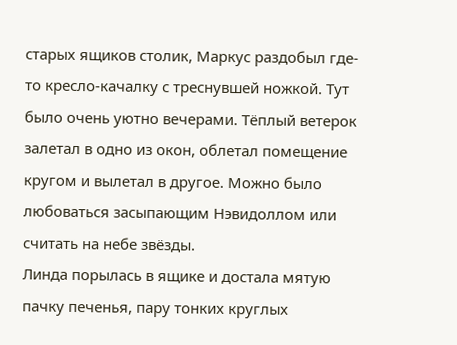старых ящиков столик, Маркус раздобыл где-то кресло-качалку с треснувшей ножкой. Тут было очень уютно вечерами. Тёплый ветерок залетал в одно из окон, облетал помещение кругом и вылетал в другое. Можно было любоваться засыпающим Нэвидоллом или считать на небе звёзды.
Линда порылась в ящике и достала мятую пачку печенья, пару тонких круглых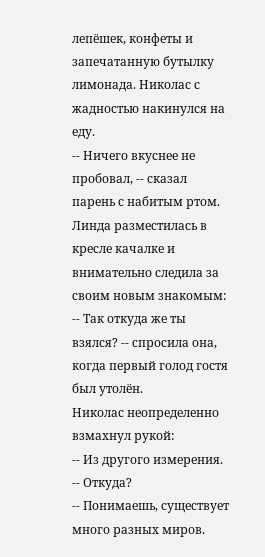лепёшек, конфеты и запечатанную бутылку лимонада. Николас с жадностью накинулся на еду.
-- Ничего вкуснее не пробовал, -- сказал парень с набитым ртом.
Линда разместилась в кресле качалке и внимательно следила за своим новым знакомым:
-- Так откуда же ты взялся? -- спросила она, когда первый голод гостя был утолён.
Николас неопределенно взмахнул рукой:
-- Из другого измерения.
-- Откуда?
-- Понимаешь, существует много разных миров.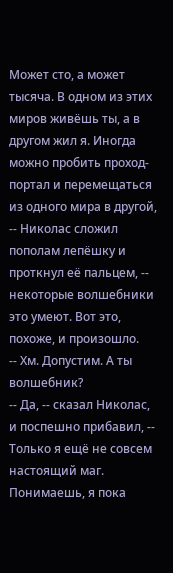Может сто, а может тысяча. В одном из этих миров живёшь ты, а в другом жил я. Иногда можно пробить проход-портал и перемещаться из одного мира в другой, -- Николас сложил пополам лепёшку и проткнул её пальцем, -- некоторые волшебники это умеют. Вот это, похоже, и произошло.
-- Хм. Допустим. А ты волшебник?
-- Да, -- сказал Николас, и поспешно прибавил, -- Только я ещё не совсем настоящий маг. Понимаешь, я пока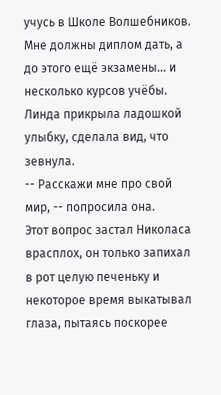учусь в Школе Волшебников. Мне должны диплом дать, а до этого ещё экзамены... и несколько курсов учёбы.
Линда прикрыла ладошкой улыбку, сделала вид, что зевнула.
-- Расскажи мне про свой мир, -- попросила она.
Этот вопрос застал Николаса врасплох, он только запихал в рот целую печеньку и некоторое время выкатывал глаза, пытаясь поскорее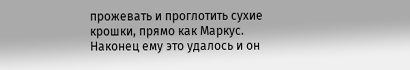прожевать и проглотить сухие крошки, прямо как Маркус. Наконец ему это удалось и он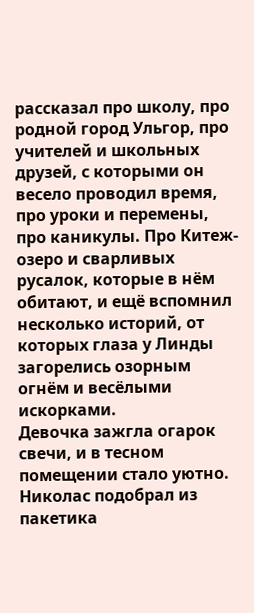рассказал про школу, про родной город Ульгор, про учителей и школьных друзей, с которыми он весело проводил время, про уроки и перемены, про каникулы. Про Китеж-озеро и сварливых русалок, которые в нём обитают, и ещё вспомнил несколько историй, от которых глаза у Линды загорелись озорным огнём и весёлыми искорками.
Девочка зажгла огарок свечи, и в тесном помещении стало уютно. Николас подобрал из пакетика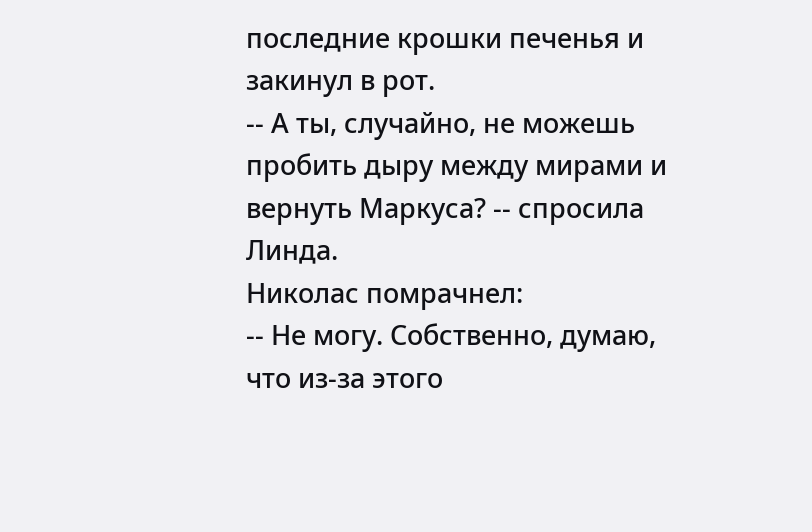последние крошки печенья и закинул в рот.
-- А ты, случайно, не можешь пробить дыру между мирами и вернуть Маркуса? -- спросила Линда.
Николас помрачнел:
-- Не могу. Собственно, думаю, что из-за этого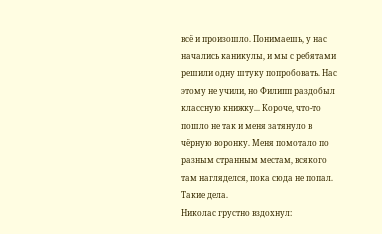всё и произошло. Понимаешь, у нас начались каникулы, и мы с ребятами решили одну штуку попробовать. Нас этому не учили, но Филипп раздобыл классную книжку... Короче, что-то пошло не так и меня затянуло в чёрную воронку. Меня помотало по разным странным местам, всякого там нагляделся, пока сюда не попал. Такие дела.
Николас грустно вздохнул: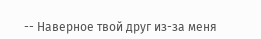-- Наверное твой друг из-за меня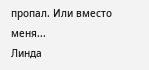пропал. Или вместо меня...
Линда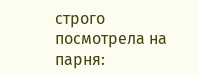строго посмотрела на парня: